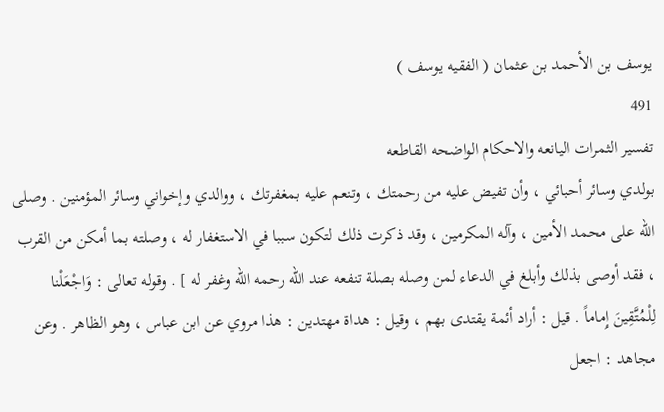يوسف بن الأحمد بن عثمان ( الفقيه يوسف )
491
تفسير الثمرات اليانعه والاحكام الواضحه القاطعه
بولدي وسائر أحبائي ، وأن تفيض عليه من رحمتك ، وتنعم عليه بمغفرتك ، ووالدي وإخواني وسائر المؤمنين . وصلى اللّه على محمد الأمين ، وآله المكرمين ، وقد ذكرت ذلك لتكون سببا في الاستغفار له ، وصلته بما أمكن من القرب ، فقد أوصى بذلك وأبلغ في الدعاء لمن وصله بصلة تنفعه عند اللّه رحمه اللّه وغفر له ] . وقوله تعالى : وَاجْعَلْنا لِلْمُتَّقِينَ إِماماً . قيل : أراد أئمة يقتدى بهم ، وقيل : هداة مهتدين : هذا مروي عن ابن عباس ، وهو الظاهر . وعن مجاهد : اجعل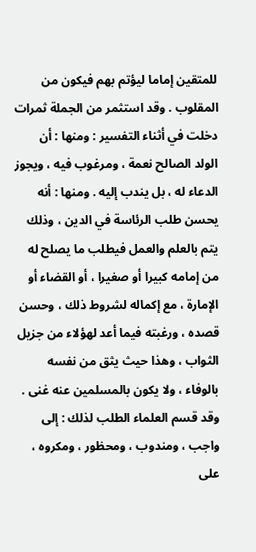للمتقين إماما ليؤتم بهم فيكون من المقلوب . وقد استثمر من الجملة ثمرات دخلت في أثناء التفسير : ومنها : أن الولد الصالح نعمة ، ومرغوب فيه ، ويجوز الدعاء له ، بل يندب إليه . ومنها : أنه يحسن طلب الرئاسة في الدين ، وذلك يتم بالعلم والعمل فيطلب ما يصلح له من إمامه كبيرا أو صغيرا ، أو القضاء أو الإمارة ، مع إكماله لشروط ذلك ، وحسن قصده ، ورغبته فيما أعد لهؤلاء من جزيل الثواب ، وهذا حيث يثق من نفسه بالوفاء ، ولا يكون بالمسلمين عنه غنى . وقد قسم العلماء الطلب لذلك : إلى واجب ، ومندوب ، ومحظور ، ومكروه ، على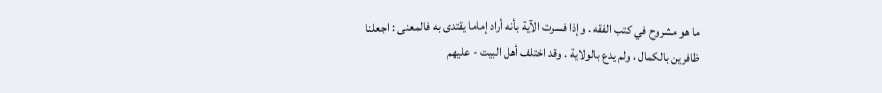ما هو مشروح في كتب الفقه . وإذا فسرت الآية بأنه أراد إماما يقتدى به فالمعنى : اجعلنا ظافرين بالكمال ، ولم يدع بالولاية . وقد اختلف أهل البيت - عليهم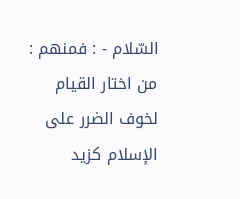السّلام - : فمنهم : من اختار القيام لخوف الضرر على الإسلام كزيد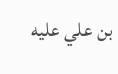بن علي عليه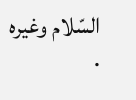السّلام وغيره .